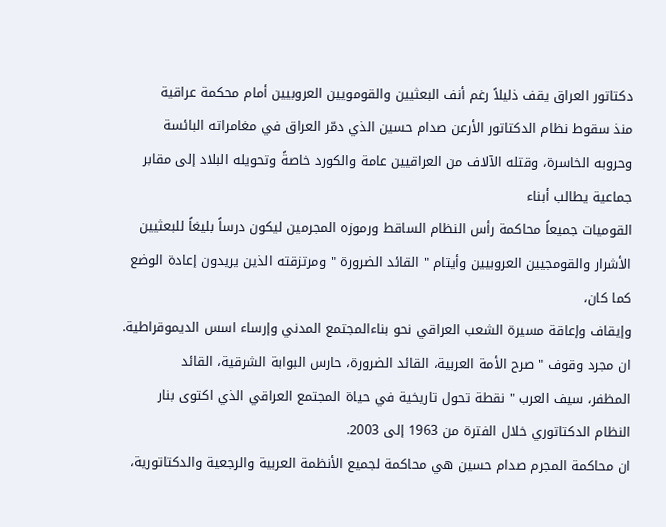دكتاتور العراق يقف ذليلاً رغم أنف البعثيين والقومويين العروبيين أمام محكمة عراقية
منذ سقوط نظام الدكتاتور الأرعن صدام حسين الذي دمّر العراق في مغامراته البائسة وحروبه الخاسرة، وقتله الآلاف من العراقيين عامة والكورد خاصةً وتحويله البلاد إلى مقابر جماعية يطالب أبناء
القوميات جميعاً محاكمة رأس النظام الساقط ورموزه المجرمين ليكون درساً بليغاً للبعثيين الأشرار والقومجيين العروبيين وأيتام " القائد الضرورة " ومرتزقته الذين يريدون إعادة الوضع كما كان،
وإيقاف وإعاقة مسيرة الشعب العراقي نحو بناءالمجتمع المدني وإرساء اسس الديموقراطية.
ان مجرد وقوف " صرح الأمة العربية، القائد الضرورة، حارس البوابة الشرقية، القائد
المظفر، سيف العرب " نقطة تحول تاريخية في حياة المجتمع العراقي الذي اكتوى بنار
النظام الدكتاتوري خلال الفترة من 1963 إلى 2003.
ان محاكمة المجرم صدام حسين هي محاكمة لجميع الأنظمة العربية والرجعية والدكتاتورية،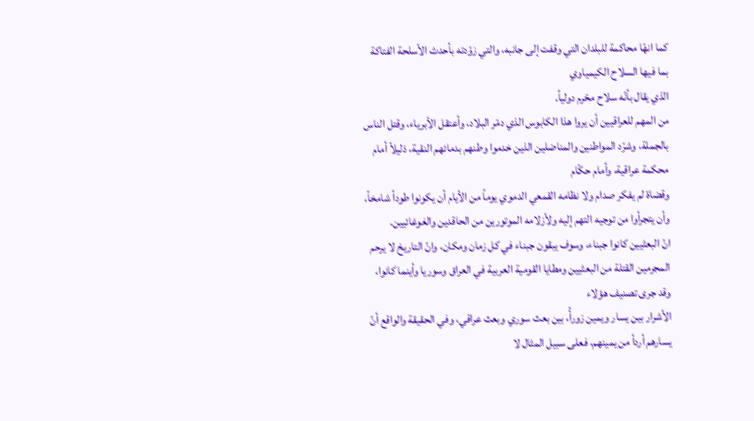كما انهّا محاكمة للبلدان التي وقفت إلى جانبه، والتي زوّدته بأحدث الأسلحة الفتاكة بما فيها السلاح الكيمياوي
الذي يقال بأنّه سلاح محّرم دولياً.
من المهم للعراقيين أن يروا هذا الكابوس الذي دمّر البلاد، وأعتقل الأبرياء، وقتل الناس بالجملة، وشرّد المواطنين والمناضلين الذين خدموا وطنهم بدمائهم النقية، ذليلاً أمام محكمة عراقية، وأمام حكّام
وقضاة لم يفكر صدام ولا نظامه القمعي الدموي يوماً من الأيام أن يكونوا طوداً شامخاً، وأن يتجرأوا من توجيه التهم إليه ولأزلامه الموتورين من الحاقدين والغوغائيين.
انّ البعثيين كانوا جبناء، وسوف يبقون جبناء في كل زمان ومكان، وانّ التاريخ لا يرحم المجرمين القتلة من البعثيين ومطايا القومية العربية في العراق وسوريا وأينما كانوا، وقد جرى تصنيف هؤلاء
الأشرار بين يسار ويمين زورأً، بين بعث سوري وبعث عراقي، وفي الحقيقة والواقع أنّ يسارهم أردأ من يمينهم، فعلى سبيل المثال لا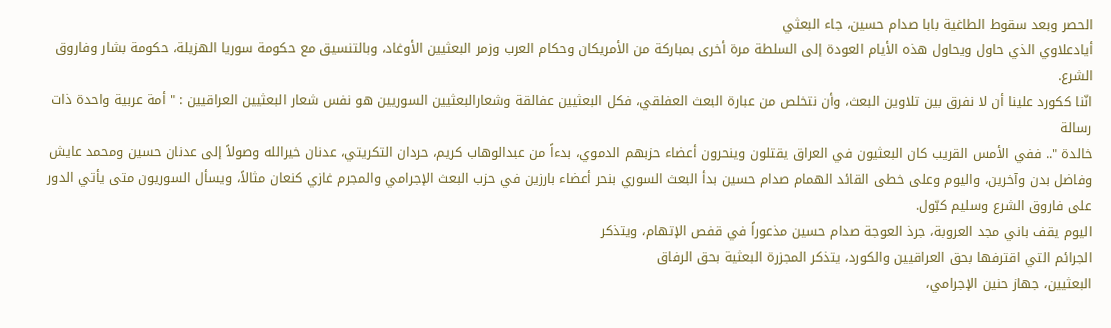الحصر وبعد سقوط الطاغية بابا صدام حسين، جاء البعثي
أيادعلاوي الذي حاول ويحاول هذه الأيام العودة إلى السلطة مرة أخرى بمباركة من الأمريكان وحكام العرب وزمر البعثيين الأوغاد، وبالتنسيق مع حكومة سوريا الهزيلة، حكومة بشار وفاروق
الشرع.
انّنا ككورد علينا أن لا نفرق بين تلاوين البعث، وأن نتخلص من عبارة البعث العفلقي، فكل البعثيين عفالقة وشعارالبعثيين السوريين هو نفس شعار البعثيين العراقيين : " أمة عربية واحدة ذات رسالة
خالدة ".. ففي الأمس القريب كان البعثيون في العراق يقتلون وينحرون أعضاء حزبهم الدموي، بدءاً من عبدالوهاب كريم، حردان التكريتي، عدنان خيرالله وصولاً إلى عدنان حسين ومحمد عايش
وفاضل بدن وآخرين، واليوم وعلى خطى القائد الهمام صدام حسين بدأ البعث السوري بنحر أعضاء بارزين في حزب البعث الإجرامي والمجرم غازي كنعان مثالاً، ويسأل السوريون متى يأتي الدور
على فاروق الشرع وسليم كبّول.
اليوم يقف باني مجد العروبة، جرذ العوجة صدام حسين مذعوراً في قفص الإتهام، ويتذكر
الجرائم التي اقترفها بحق العراقيين والكورد، يتذكر المجزرة البعثية بحق الرفاق
البعثيين، جهاز حنين الإجرامي،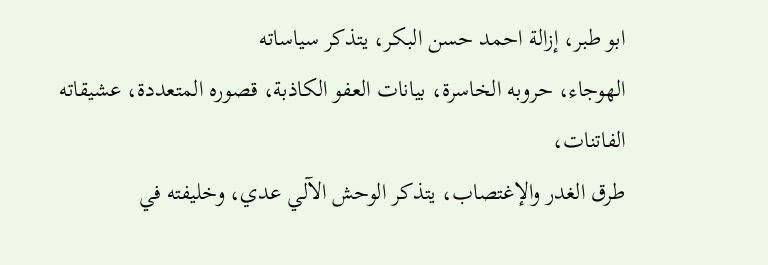ابو طبر، إزالة احمد حسن البكر، يتذكر سياساته
الهوجاء، حروبه الخاسرة، بيانات العفو الكاذبة، قصوره المتعددة، عشيقاته الفاتنات،
طرق الغدر والإغتصاب، يتذكر الوحش الآلي عدي، وخليفته في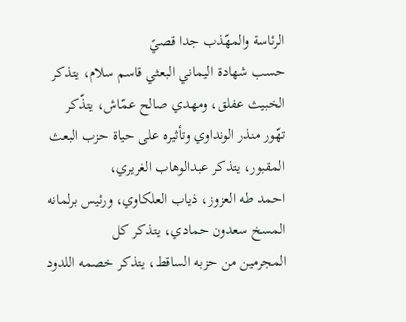الرئاسة والمهّذب جدا قصيً
حسب شهادة اليماني البعثي قاسم سلام، يتذكر الخبيث عفلق، ومهدي صالح عمّاش، يتذّكر
تهّور منذر الونداوي وتأثيره على حياة حزب البعث المقبور، يتذكر عبدالوهاب الغريري،
احمد طه العزوز، ذياب العلكاوي، ورئيس برلمانه المسخ سعدون حمادي، يتذكر كل
المجرمين من حزبه الساقط، يتذكر خصمه اللدود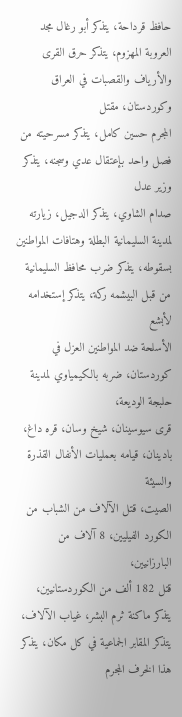حافظ قرداحة، يتذكر أبو رغال مجد
العروبة المهزوم، يتذكر حرق القرى والأرياف والقصبات في العراق وكوردستان، مقتل
المجرم حسين كامل، يتذكر مسرحيته من فصل واحد بإعتقال عدي وسجنه، يتذكر وزير عدل
صدام الشاوي، يتذكر الدجيل، زيارته لمدينة السليمانية البطلة وهتافات المواطنين
بسقوطه، يتذكر ضرب محافظ السليمانية من قبل البيشمه ركة، يتذكر إستخدامه لأبشع
الأسلحة ضد المواطنين العزل في كوردستان، ضربه بالكيمياوي لمدينة حلبجة الوديعة،
قرى سيوسينان، شيخ وسان، قره داغ، بادينان، قيامه بعمليات الأنفال القذرة والسيئة
الصيت، قتل الآلاف من الشباب من الكورد الفيليين، 8 آلاف من البارزانيين،
قتل 182 ألف من الكوردستانيين، يتذكر ماكنة ثرم البشر، غياب الآلاف، يتذكر المقابر الجماعية في كل مكان، يتذكر هذا الخرف المجرم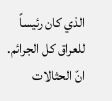الذي كان رئيساً للعراق كل الجرائم.
انّ الحثالات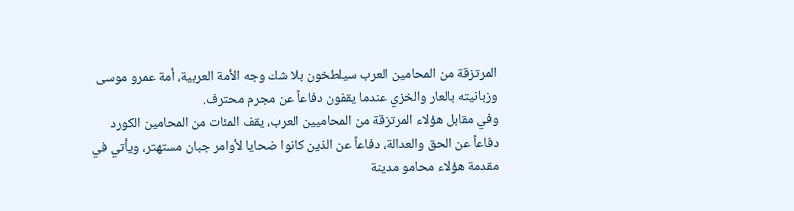المرتزقة من المحامين العرب سيلطخون بلا شك وجه الأمة العربية، أمة عمرو موسى وزبانيته بالعار والخزي عندما يقفون دفاعاً عن مجرم محترف.
وفي مقابل هؤلاء المرتزقة من المحاميين العرب، يقف المئات من المحامين الكورد دفاعاً عن الحق والعدالة، دفاعاً عن الذين كانوا ضحايا لأوامر جبان مستهتر، ويأتي في مقدمة هؤلاء محامو مدينة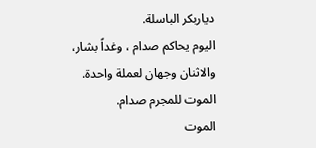دياربكر الباسلة.
اليوم يحاكم صدام ، وغداً بشار، والاثنان وجهان لعملة واحدة.
الموت للمجرم صدام.
الموت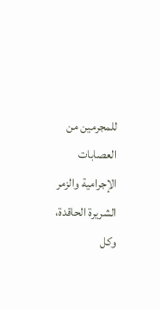للمجرمين من العصابات الإجرامية والزمر الشريرة الحاقدة، وكل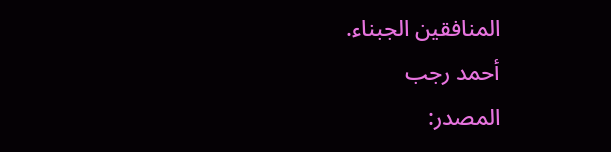المنافقين الجبناء.
أحمد رجب
المصدر: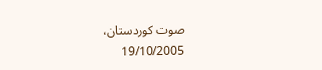صوت كوردستان،
19/10/2005